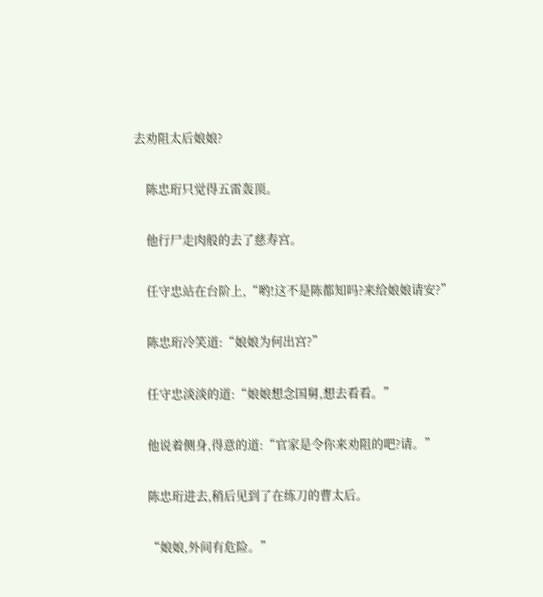去劝阻太后娘娘?

    陈忠珩只觉得五雷轰顶。

    他行尸走肉般的去了慈寿宫。

    任守忠站在台阶上,“哟!这不是陈都知吗?来给娘娘请安?”

    陈忠珩冷笑道:“娘娘为何出宫?”

    任守忠淡淡的道:“娘娘想念国舅,想去看看。”

    他说着侧身,得意的道:“官家是令你来劝阻的吧?请。”

    陈忠珩进去,稍后见到了在练刀的曹太后。

    “娘娘,外间有危险。”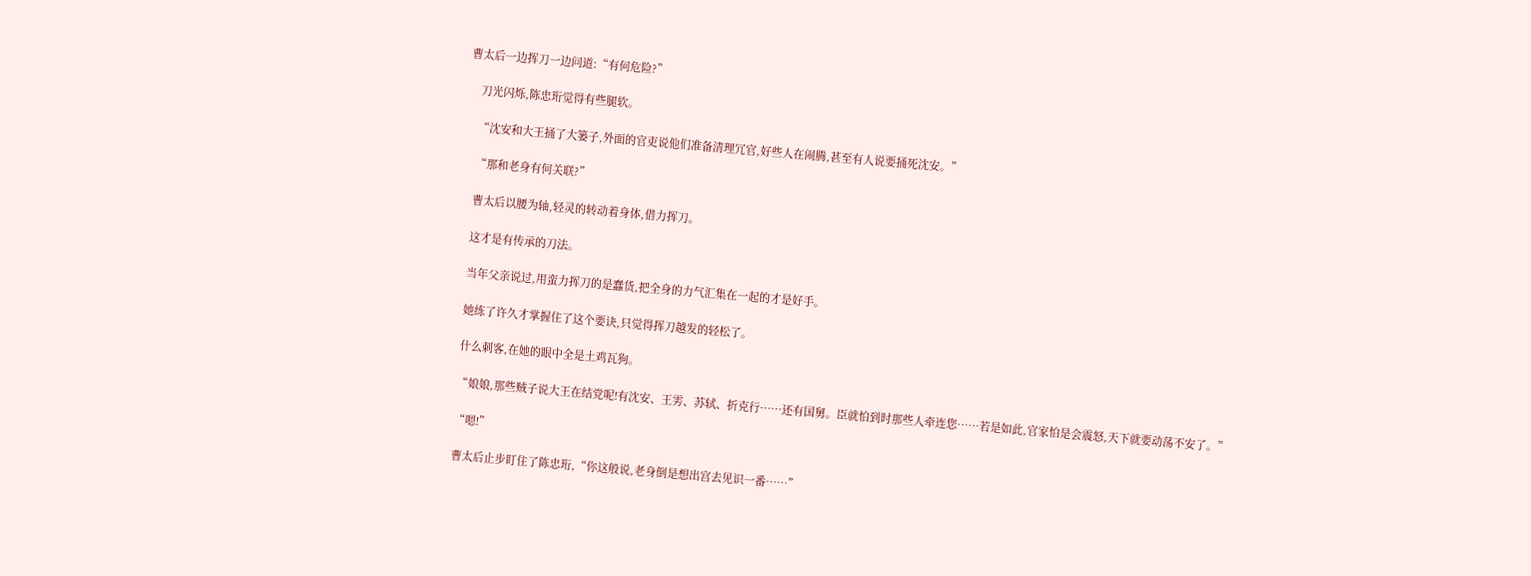曹太后一边挥刀一边问道:“有何危险?”

    刀光闪烁,陈忠珩觉得有些腿软。

    “沈安和大王捅了大篓子,外面的官吏说他们准备清理冗官,好些人在闹腾,甚至有人说要捅死沈安。”

    “那和老身有何关联?”

    曹太后以腰为轴,轻灵的转动着身体,借力挥刀。

    这才是有传承的刀法。

    当年父亲说过,用蛮力挥刀的是蠢货,把全身的力气汇集在一起的才是好手。

    她练了许久才掌握住了这个要诀,只觉得挥刀越发的轻松了。

    什么刺客,在她的眼中全是土鸡瓦狗。

    “娘娘,那些贼子说大王在结党呢!有沈安、王雱、苏轼、折克行……还有国舅。臣就怕到时那些人牵连您……若是如此,官家怕是会震怒,天下就要动荡不安了。”

    “嗯!”

    曹太后止步盯住了陈忠珩,“你这般说,老身倒是想出宫去见识一番……”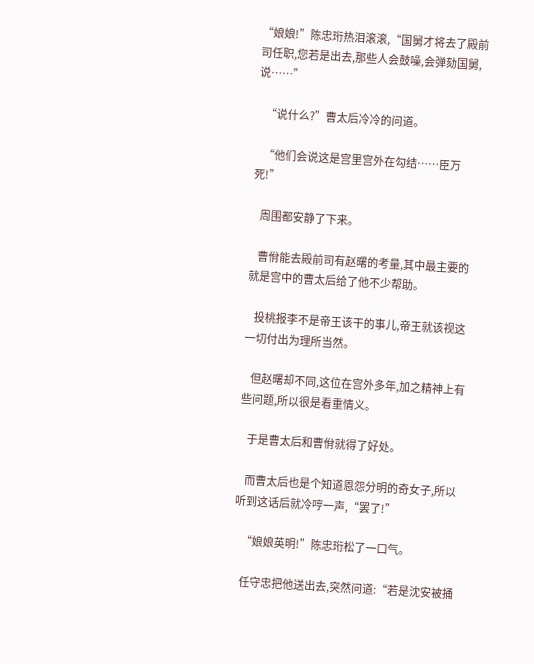“娘娘!”陈忠珩热泪滚滚,“国舅才将去了殿前司任职,您若是出去,那些人会鼓噪,会弹劾国舅,说……”

    “说什么?”曹太后冷冷的问道。

    “他们会说这是宫里宫外在勾结……臣万死!”

    周围都安静了下来。

    曹佾能去殿前司有赵曙的考量,其中最主要的就是宫中的曹太后给了他不少帮助。

    投桃报李不是帝王该干的事儿,帝王就该视这一切付出为理所当然。

    但赵曙却不同,这位在宫外多年,加之精神上有些问题,所以很是看重情义。

    于是曹太后和曹佾就得了好处。

    而曹太后也是个知道恩怨分明的奇女子,所以听到这话后就冷哼一声,“罢了!”

    “娘娘英明!”陈忠珩松了一口气。

    任守忠把他送出去,突然问道:“若是沈安被捅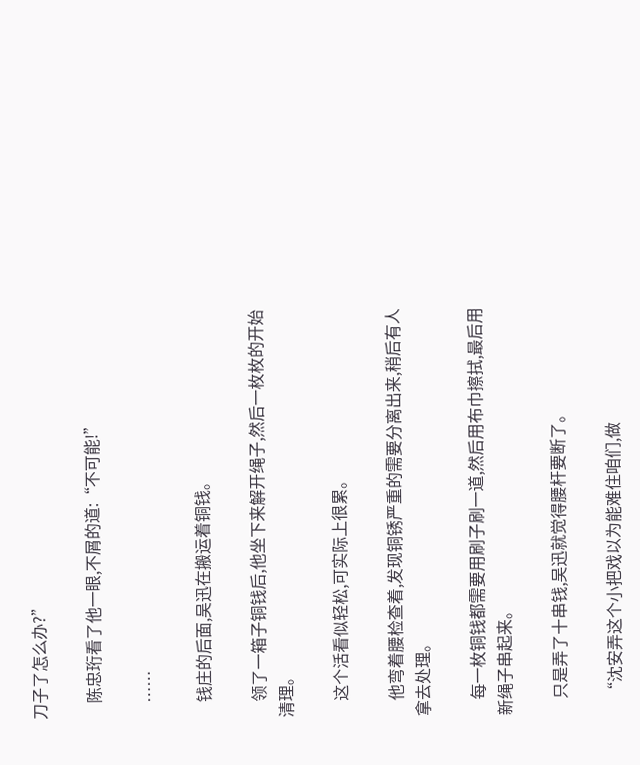刀子了怎么办?”

    陈忠珩看了他一眼,不屑的道:“不可能!”

    ……

    钱庄的后面,吴迅在搬运着铜钱。

    领了一箱子铜钱后,他坐下来解开绳子,然后一枚枚的开始清理。

    这个活看似轻松,可实际上很累。

    他弯着腰检查着,发现铜锈严重的需要分离出来,稍后有人拿去处理。

    每一枚铜钱都需要用刷子刷一道,然后用布巾擦拭,最后用新绳子串起来。

    只是弄了十串钱,吴迅就觉得腰杆要断了。

    “沈安弄这个小把戏以为能难住咱们,做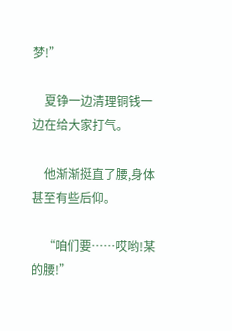梦!”

    夏铮一边清理铜钱一边在给大家打气。

    他渐渐挺直了腰,身体甚至有些后仰。

    “咱们要……哎哟!某的腰!”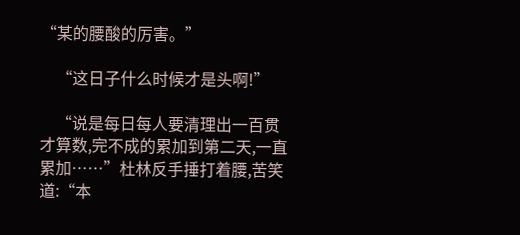“某的腰酸的厉害。”

    “这日子什么时候才是头啊!”

    “说是每日每人要清理出一百贯才算数,完不成的累加到第二天,一直累加……”杜林反手捶打着腰,苦笑道:“本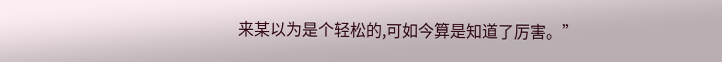来某以为是个轻松的,可如今算是知道了厉害。”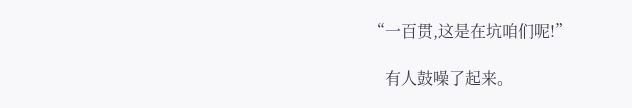“一百贯,这是在坑咱们呢!”

    有人鼓噪了起来。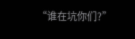“谁在坑你们?”